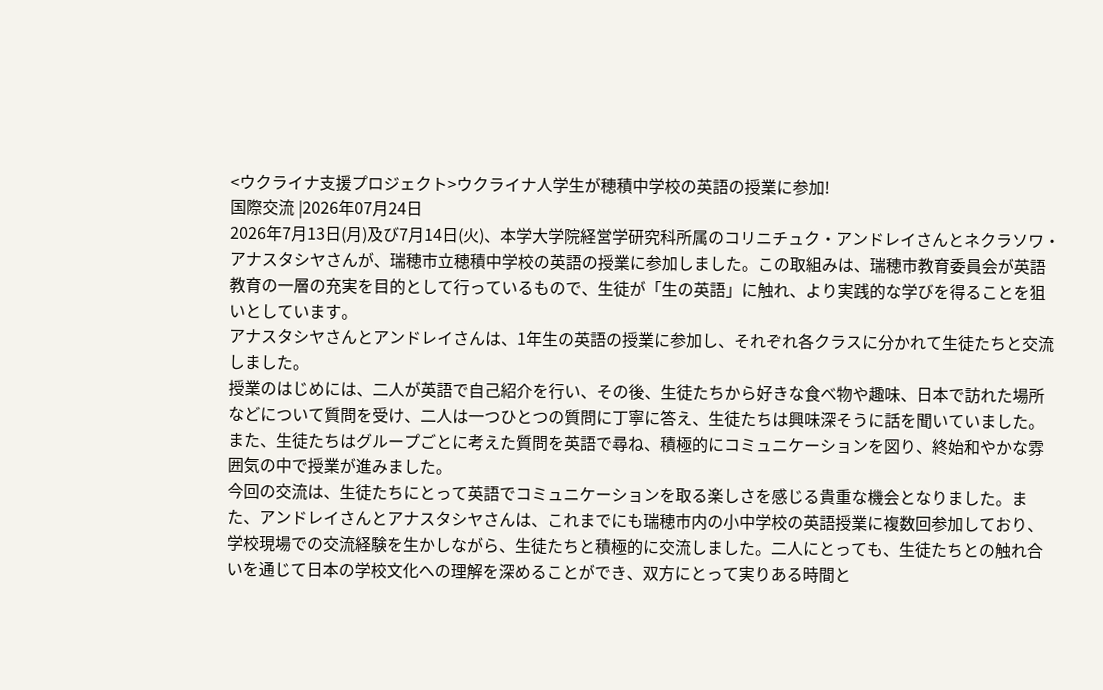<ウクライナ支援プロジェクト>ウクライナ人学生が穂積中学校の英語の授業に参加!
国際交流 |2026年07月24日
2026年7月13日(月)及び7月14日(火)、本学大学院経営学研究科所属のコリニチュク・アンドレイさんとネクラソワ・アナスタシヤさんが、瑞穂市立穂積中学校の英語の授業に参加しました。この取組みは、瑞穂市教育委員会が英語教育の一層の充実を目的として行っているもので、生徒が「生の英語」に触れ、より実践的な学びを得ることを狙いとしています。
アナスタシヤさんとアンドレイさんは、1年生の英語の授業に参加し、それぞれ各クラスに分かれて生徒たちと交流しました。
授業のはじめには、二人が英語で自己紹介を行い、その後、生徒たちから好きな食べ物や趣味、日本で訪れた場所などについて質問を受け、二人は一つひとつの質問に丁寧に答え、生徒たちは興味深そうに話を聞いていました。また、生徒たちはグループごとに考えた質問を英語で尋ね、積極的にコミュニケーションを図り、終始和やかな雰囲気の中で授業が進みました。
今回の交流は、生徒たちにとって英語でコミュニケーションを取る楽しさを感じる貴重な機会となりました。また、アンドレイさんとアナスタシヤさんは、これまでにも瑞穂市内の小中学校の英語授業に複数回参加しており、学校現場での交流経験を生かしながら、生徒たちと積極的に交流しました。二人にとっても、生徒たちとの触れ合いを通じて日本の学校文化への理解を深めることができ、双方にとって実りある時間と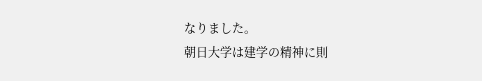なりました。
朝日大学は建学の精神に則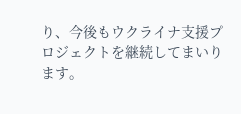り、今後もウクライナ支援プロジェクトを継続してまいります。